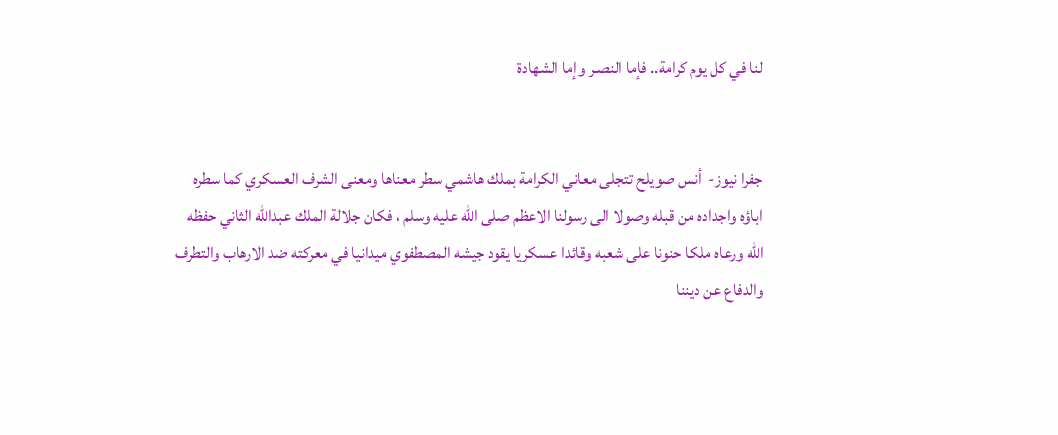لنا في كل يوم كرامة.. فإما النصـر وإما الشهادة


جفرا نيوز-  أنس صويلح تتجلى معاني الكرامة بملك هاشمي سطر معناها ومعنى الشرف العسكري كما سطره اباؤه واجداده من قبله وصولا الى رسولنا الاعظم صلى الله عليه وسلم ، فكان جلالة الملك عبدالله الثاني حفظه الله ورعاه ملكا حنونا على شعبه وقائدا عسكريا يقود جيشه المصطفوي ميدانيا في معركته ضد الارهاب والتطرف والدفاع عن ديننا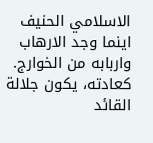الاسلامي الحنيف اينما وجد الارهاب واربابه من الخوارج. كعادته، يكون جلالة القائد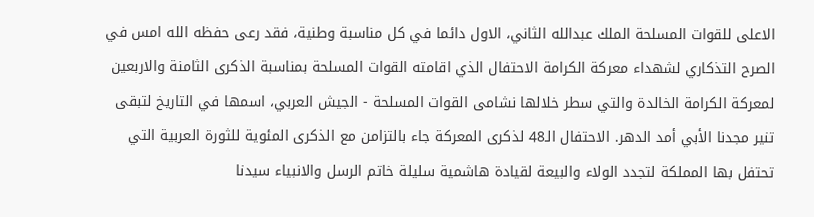الاعلى للقوات المسلحة الملك عبدالله الثاني، الاول دائما في كل مناسبة وطنية، فقد رعى حفظه الله امس في الصرح التذكاري لشهداء معركة الكرامة الاحتفال الذي اقامته القوات المسلحة بمناسبة الذكرى الثامنة والاربعين لمعركة الكرامة الخالدة والتي سطر خلالها نشامى القوات المسلحة - الجيش العربي، اسمها في التاريخ لتبقى تنير مجدنا الأبي أمد الدهر. الاحتفال الـ48 لذكرى المعركة جاء بالتزامن مع الذكرى المئوية للثورة العربية التي تحتفل بها المملكة لتجدد الولاء والبيعة لقيادة هاشمية سليلة خاتم الرسل والانبياء سيدنا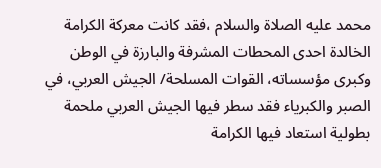محمد عليه الصلاة والسلام ،فقد كانت معركة الكرامة الخالدة احدى المحطات المشرفة والبارزة في الوطن وكبرى مؤسساته، القوات المسلحة/ الجيش العربي، في الصبر والكبرياء فقد سطر فيها الجيش العربي ملحمة بطولية استعاد فيها الكرامة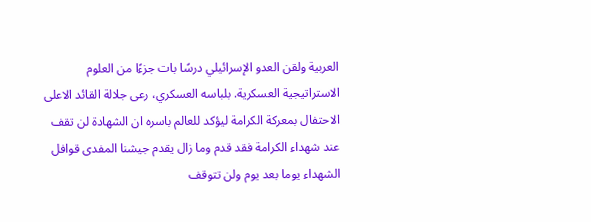العربية ولقن العدو الإسرائيلي درسًا بات جزءًا من العلوم الاستراتيجية العسكرية. بلباسه العسكري، رعى جلالة القائد الاعلى الاحتفال بمعركة الكرامة ليؤكد للعالم باسره ان الشهادة لن تقف عند شهداء الكرامة فقد قدم وما زال يقدم جيشنا المفدى قوافل الشهداء يوما بعد يوم ولن تتوقف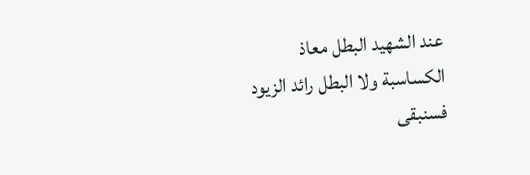عند الشهيد البطل معاذ الكساسبة ولا البطل رائد الزيود فسنبقى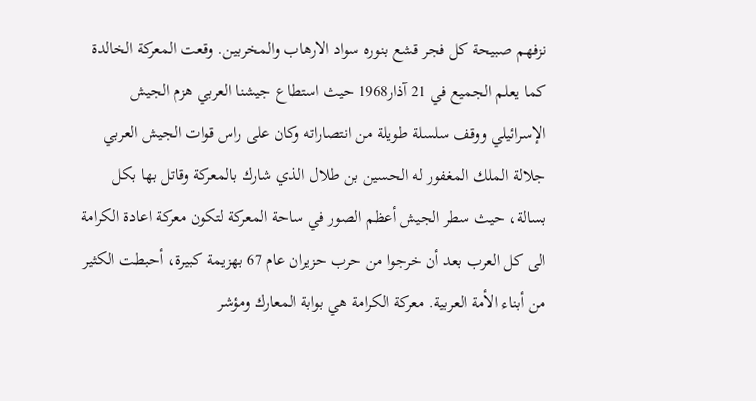نزفهم صبيحة كل فجر قشع بنوره سواد الارهاب والمخربين. وقعت المعركة الخالدة كما يعلم الجميع في 21 آذار1968 حيث استطاع جيشنا العربي هزم الجيش الإسرائيلي ووقف سلسلة طويلة من انتصاراته وكان على راس قوات الجيش العربي جلالة الملك المغفور له الحسين بن طلال الذي شارك بالمعركة وقاتل بها بكل بسالة، حيث سطر الجيش أعظم الصور في ساحة المعركة لتكون معركة اعادة الكرامة الى كل العرب بعد أن خرجوا من حرب حزيران عام 67 بهزيمة كبيرة، أحبطت الكثير من أبناء الأمة العربية. معركة الكرامة هي بوابة المعارك ومؤشر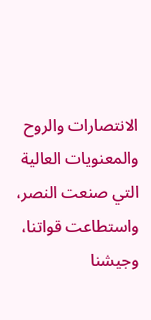الانتصارات والروح والمعنويات العالية التي صنعت النصر، واستطاعت قواتنا، وجيشنا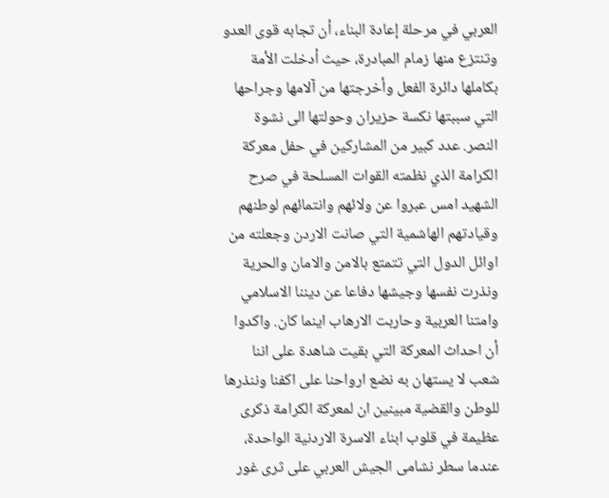العربي في مرحلة إعادة البناء، أن تجابه قوى العدو وتنتزع منها زمام المبادرة، حيث أدخلت الأمة بكاملها دائرة الفعل وأخرجتها من آلامها وجراحها التي سببتها نكسة حزيران وحولتها الى نشوة النصر. عدد كبير من المشاركين في حفل معركة الكرامة الذي نظمته القوات المسلحة في صرح الشهيد امس عبروا عن ولائهم وانتمائهم لوطنهم وقيادتهم الهاشمية التي صانت الاردن وجعلته من اوائل الدول التي تتمتع بالامن والامان والحرية ونذرت نفسها وجيشها دفاعا عن ديننا الاسلامي وامتنا العربية وحاربت الارهاب اينما كان. واكدوا أن احداث المعركة التي بقيت شاهدة على اننا شعب لا يستهان به نضع ارواحنا على اكفنا وننذرها للوطن والقضية مبينين ان لمعركة الكرامة ذكرى عظيمة في قلوب ابناء الاسرة الاردنية الواحدة، عندما سطر نشامى الجيش العربي على ثرى غور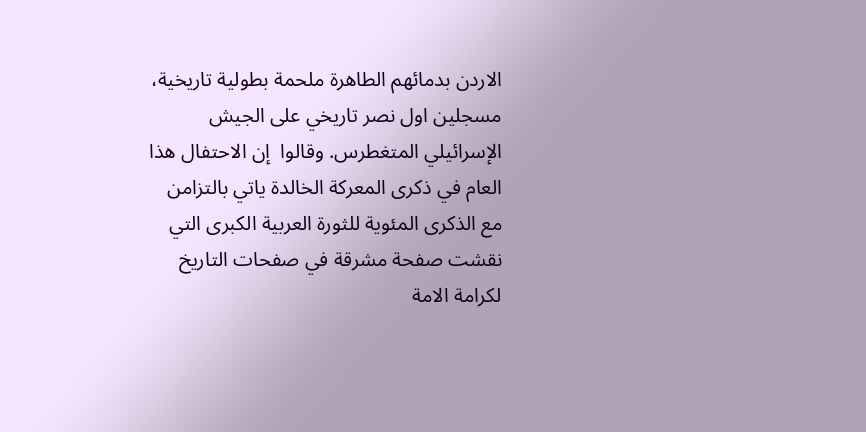الاردن بدمائهم الطاهرة ملحمة بطولية تاريخية، مسجلين اول نصر تاريخي على الجيش الإسرائيلي المتغطرس. وقالوا  إن الاحتفال هذا العام في ذكرى المعركة الخالدة ياتي بالتزامن مع الذكرى المئوية للثورة العربية الكبرى التي نقشت صفحة مشرقة في صفحات التاريخ لكرامة الامة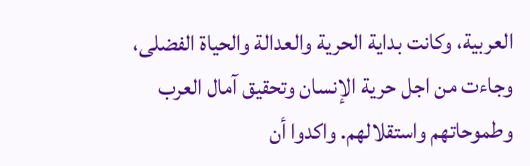العربية، وكانت بداية الحرية والعدالة والحياة الفضلى، وجاءت من اجل حرية الإنسان وتحقيق آمال العرب وطموحاتهم واستقلالهم. واكدوا أن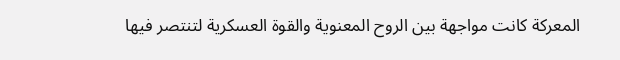المعركة كانت مواجهة بين الروح المعنوية والقوة العسكرية لتنتصر فيها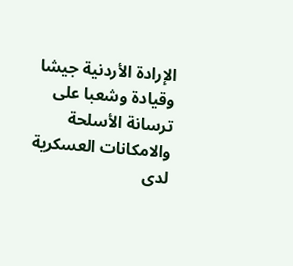الإرادة الأردنية جيشا وقيادة وشعبا على ترسانة الأسلحة والامكانات العسكرية لدى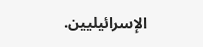الإسرائيليين.